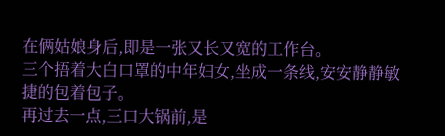在俩姑娘身后,即是一张又长又宽的工作台。
三个捂着大白口罩的中年妇女,坐成一条线,安安静静敏捷的包着包子。
再过去一点,三口大锅前,是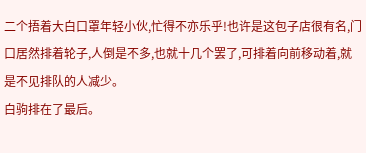二个捂着大白口罩年轻小伙,忙得不亦乐乎!也许是这包子店很有名,门口居然排着轮子,人倒是不多,也就十几个罢了,可排着向前移动着,就是不见排队的人减少。
白驹排在了最后。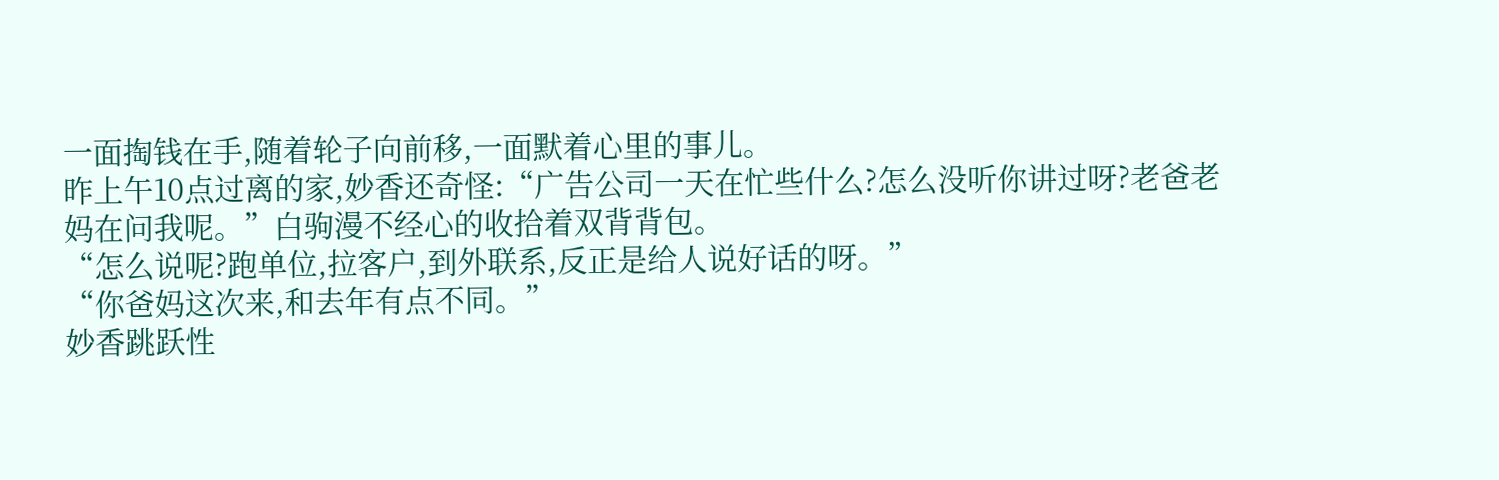一面掏钱在手,随着轮子向前移,一面默着心里的事儿。
昨上午10点过离的家,妙香还奇怪:“广告公司一天在忙些什么?怎么没听你讲过呀?老爸老妈在问我呢。”白驹漫不经心的收拾着双背背包。
“怎么说呢?跑单位,拉客户,到外联系,反正是给人说好话的呀。”
“你爸妈这次来,和去年有点不同。”
妙香跳跃性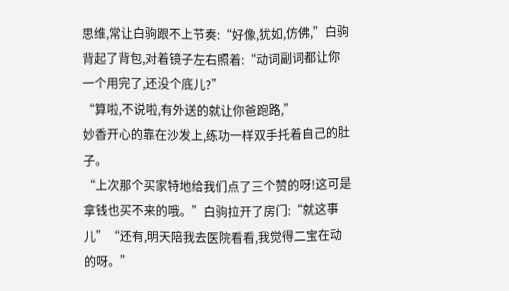思维,常让白驹跟不上节奏:“好像,犹如,仿佛,”白驹背起了背包,对着镜子左右照着:“动词副词都让你一个用完了,还没个底儿?”
“算啦,不说啦,有外送的就让你爸跑路,”
妙香开心的靠在沙发上,练功一样双手托着自己的肚子。
“上次那个买家特地给我们点了三个赞的呀!这可是拿钱也买不来的哦。”白驹拉开了房门:“就这事儿”“还有,明天陪我去医院看看,我觉得二宝在动的呀。”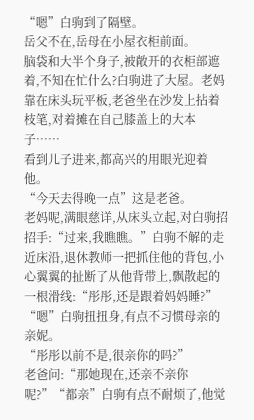“嗯”白驹到了隔壁。
岳父不在,岳母在小屋衣柜前面。
脑袋和大半个身子,被敞开的衣柜部遮着,不知在忙什么?白驹进了大屋。老妈靠在床头玩平板,老爸坐在沙发上拈着枝笔,对着摊在自己膝盖上的大本子……
看到儿子进来,都高兴的用眼光迎着他。
“今天去得晚一点”这是老爸。
老妈呢,满眼慈详,从床头立起,对白驹招招手:“过来,我瞧瞧。”白驹不解的走近床沿,退休教师一把抓住他的背包,小心翼翼的扯断了从他背带上,飘散起的一根滑线:“彤彤,还是跟着妈妈睡?”
“嗯”白驹扭扭身,有点不习惯母亲的亲妮。
“彤彤以前不是,很亲你的吗?”
老爸问:“那她现在,还亲不亲你呢?”“都亲”白驹有点不耐烦了,他觉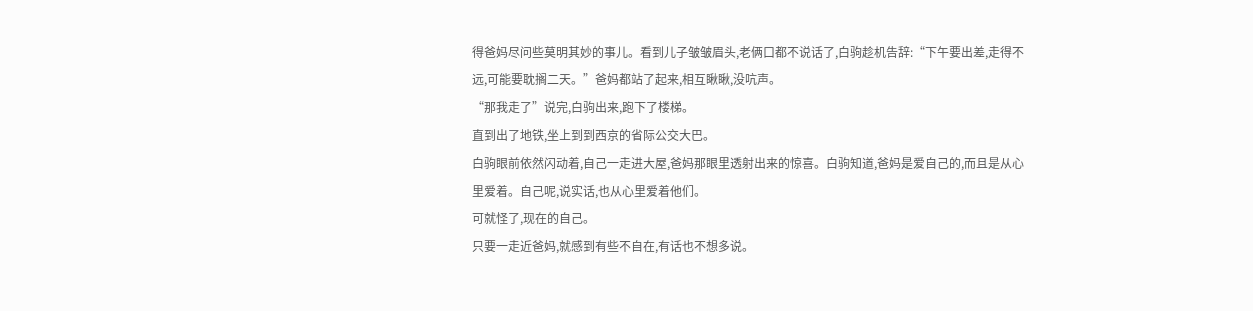得爸妈尽问些莫明其妙的事儿。看到儿子皱皱眉头,老俩口都不说话了,白驹趁机告辞:“下午要出差,走得不远,可能要耽搁二天。”爸妈都站了起来,相互瞅瞅,没吭声。
“那我走了”说完,白驹出来,跑下了楼梯。
直到出了地铁,坐上到到西京的省际公交大巴。
白驹眼前依然闪动着,自己一走进大屋,爸妈那眼里透射出来的惊喜。白驹知道,爸妈是爱自己的,而且是从心里爱着。自己呢,说实话,也从心里爱着他们。
可就怪了,现在的自己。
只要一走近爸妈,就感到有些不自在,有话也不想多说。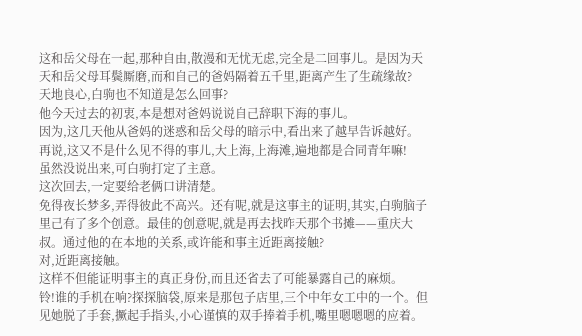这和岳父母在一起,那种自由,散漫和无忧无虑,完全是二回事儿。是因为天天和岳父母耳鬓厮磨,而和自己的爸妈隔着五千里,距离产生了生疏缘故?
天地良心,白驹也不知道是怎么回事?
他今天过去的初衷,本是想对爸妈说说自己辞职下海的事儿。
因为,这几天他从爸妈的迷惑和岳父母的暗示中,看出来了越早告诉越好。再说,这又不是什么见不得的事儿,大上海,上海滩,遍地都是合同青年嘛!
虽然没说出来,可白驹打定了主意。
这次回去,一定要给老俩口讲清楚。
免得夜长梦多,弄得彼此不高兴。还有呢,就是这事主的证明,其实,白驹脑子里己有了多个创意。最佳的创意呢,就是再去找昨天那个书摊——重庆大叔。通过他的在本地的关系,或许能和事主近距离接触?
对,近距离接触。
这样不但能证明事主的真正身份,而且还省去了可能暴露自己的麻烦。
铃!谁的手机在响?探探脑袋,原来是那包子店里,三个中年女工中的一个。但见她脱了手套,撅起手指头,小心谨慎的双手捧着手机,嘴里嗯嗯嗯的应着。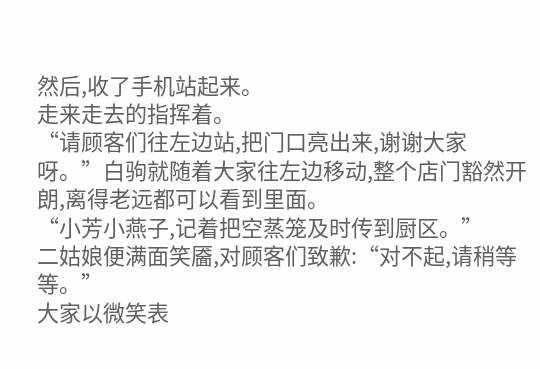然后,收了手机站起来。
走来走去的指挥着。
“请顾客们往左边站,把门口亮出来,谢谢大家呀。”白驹就随着大家往左边移动,整个店门豁然开朗,离得老远都可以看到里面。
“小芳小燕子,记着把空蒸笼及时传到厨区。”
二姑娘便满面笑靥,对顾客们致歉:“对不起,请稍等等。”
大家以微笑表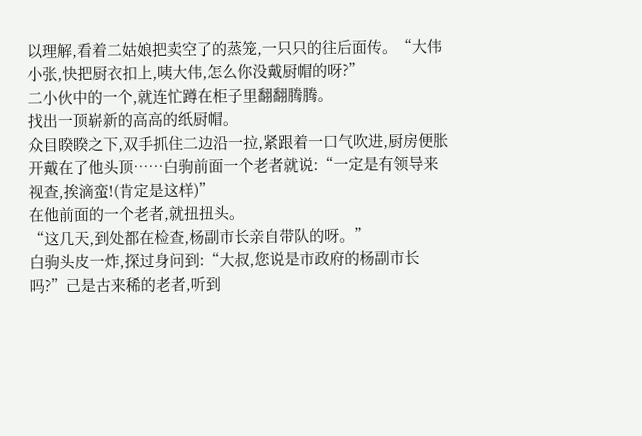以理解,看着二姑娘把卖空了的蒸笼,一只只的往后面传。“大伟小张,快把厨衣扣上,咦大伟,怎么你没戴厨帽的呀?”
二小伙中的一个,就连忙蹲在柜子里翻翻腾腾。
找出一顶崭新的高高的纸厨帽。
众目睽睽之下,双手抓住二边沿一拉,紧跟着一口气吹进,厨房便胀开戴在了他头顶……白驹前面一个老者就说:“一定是有领导来视查,挨滴蛮!(肯定是这样)”
在他前面的一个老者,就扭扭头。
“这几天,到处都在检查,杨副市长亲自带队的呀。”
白驹头皮一炸,探过身问到:“大叔,您说是市政府的杨副市长吗?”己是古来稀的老者,听到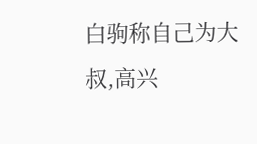白驹称自己为大叔,高兴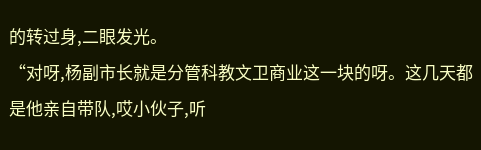的转过身,二眼发光。
“对呀,杨副市长就是分管科教文卫商业这一块的呀。这几天都是他亲自带队,哎小伙子,听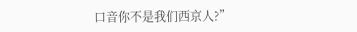口音你不是我们西京人?”